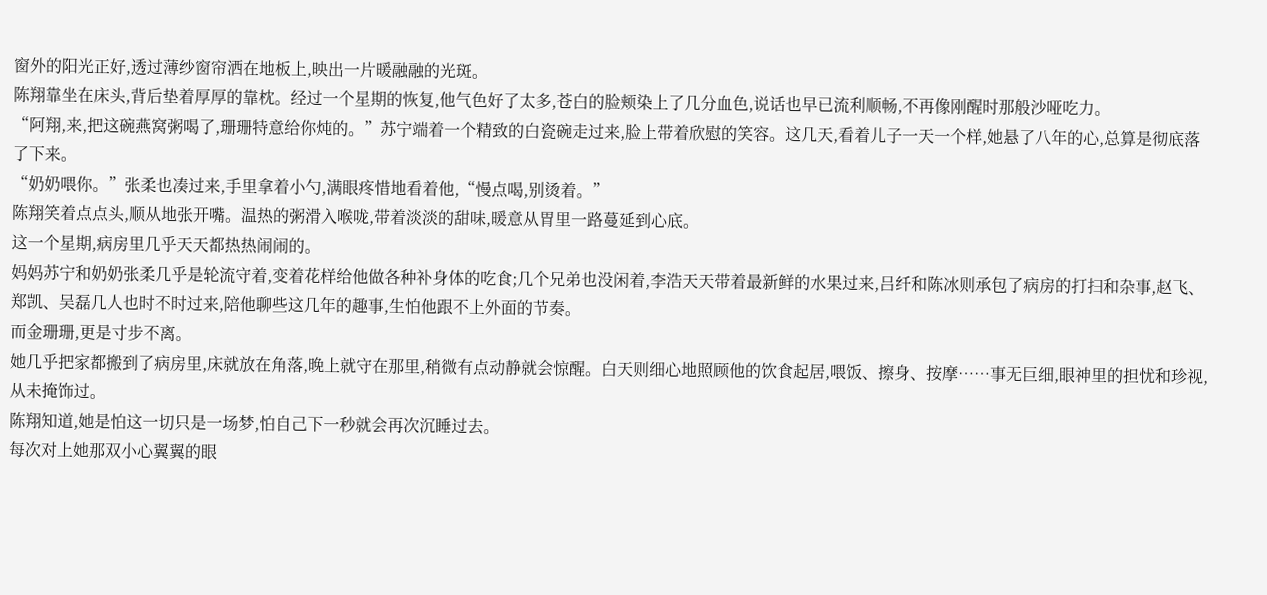窗外的阳光正好,透过薄纱窗帘洒在地板上,映出一片暖融融的光斑。
陈翔靠坐在床头,背后垫着厚厚的靠枕。经过一个星期的恢复,他气色好了太多,苍白的脸颊染上了几分血色,说话也早已流利顺畅,不再像刚醒时那般沙哑吃力。
“阿翔,来,把这碗燕窝粥喝了,珊珊特意给你炖的。”苏宁端着一个精致的白瓷碗走过来,脸上带着欣慰的笑容。这几天,看着儿子一天一个样,她悬了八年的心,总算是彻底落了下来。
“奶奶喂你。”张柔也凑过来,手里拿着小勺,满眼疼惜地看着他,“慢点喝,别烫着。”
陈翔笑着点点头,顺从地张开嘴。温热的粥滑入喉咙,带着淡淡的甜味,暖意从胃里一路蔓延到心底。
这一个星期,病房里几乎天天都热热闹闹的。
妈妈苏宁和奶奶张柔几乎是轮流守着,变着花样给他做各种补身体的吃食;几个兄弟也没闲着,李浩天天带着最新鲜的水果过来,吕纤和陈冰则承包了病房的打扫和杂事,赵飞、郑凯、吴磊几人也时不时过来,陪他聊些这几年的趣事,生怕他跟不上外面的节奏。
而金珊珊,更是寸步不离。
她几乎把家都搬到了病房里,床就放在角落,晚上就守在那里,稍微有点动静就会惊醒。白天则细心地照顾他的饮食起居,喂饭、擦身、按摩……事无巨细,眼神里的担忧和珍视,从未掩饰过。
陈翔知道,她是怕这一切只是一场梦,怕自己下一秒就会再次沉睡过去。
每次对上她那双小心翼翼的眼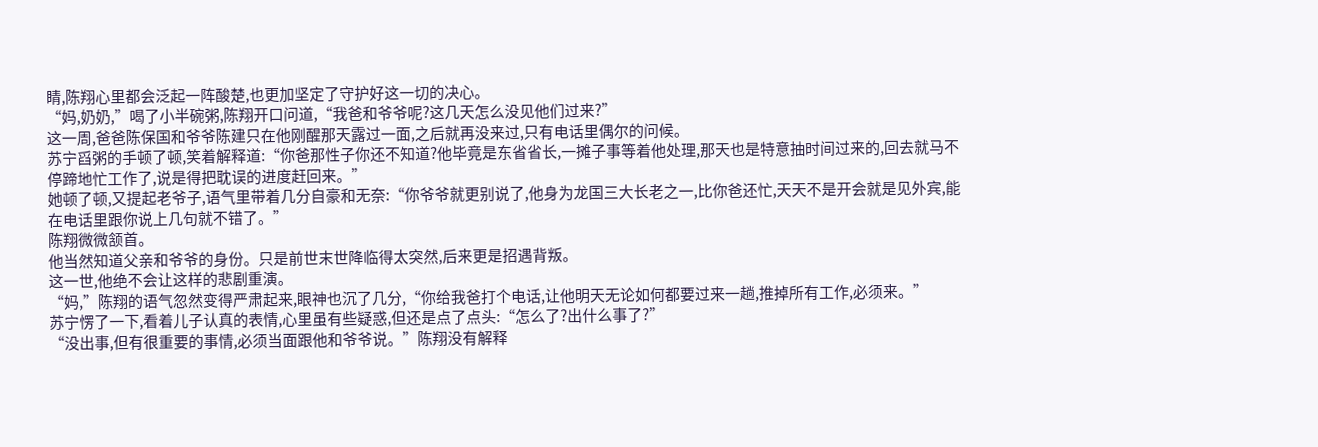睛,陈翔心里都会泛起一阵酸楚,也更加坚定了守护好这一切的决心。
“妈,奶奶,”喝了小半碗粥,陈翔开口问道,“我爸和爷爷呢?这几天怎么没见他们过来?”
这一周,爸爸陈保国和爷爷陈建只在他刚醒那天露过一面,之后就再没来过,只有电话里偶尔的问候。
苏宁舀粥的手顿了顿,笑着解释道:“你爸那性子你还不知道?他毕竟是东省省长,一摊子事等着他处理,那天也是特意抽时间过来的,回去就马不停蹄地忙工作了,说是得把耽误的进度赶回来。”
她顿了顿,又提起老爷子,语气里带着几分自豪和无奈:“你爷爷就更别说了,他身为龙国三大长老之一,比你爸还忙,天天不是开会就是见外宾,能在电话里跟你说上几句就不错了。”
陈翔微微颔首。
他当然知道父亲和爷爷的身份。只是前世末世降临得太突然,后来更是招遇背叛。
这一世,他绝不会让这样的悲剧重演。
“妈,”陈翔的语气忽然变得严肃起来,眼神也沉了几分,“你给我爸打个电话,让他明天无论如何都要过来一趟,推掉所有工作,必须来。”
苏宁愣了一下,看着儿子认真的表情,心里虽有些疑惑,但还是点了点头:“怎么了?出什么事了?”
“没出事,但有很重要的事情,必须当面跟他和爷爷说。”陈翔没有解释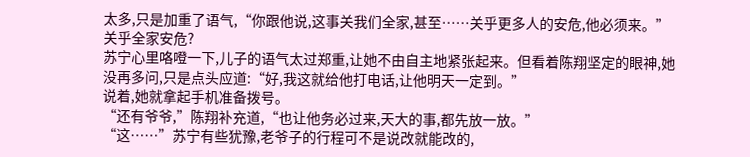太多,只是加重了语气,“你跟他说,这事关我们全家,甚至……关乎更多人的安危,他必须来。”
关乎全家安危?
苏宁心里咯噔一下,儿子的语气太过郑重,让她不由自主地紧张起来。但看着陈翔坚定的眼神,她没再多问,只是点头应道:“好,我这就给他打电话,让他明天一定到。”
说着,她就拿起手机准备拨号。
“还有爷爷,”陈翔补充道,“也让他务必过来,天大的事,都先放一放。”
“这……”苏宁有些犹豫,老爷子的行程可不是说改就能改的,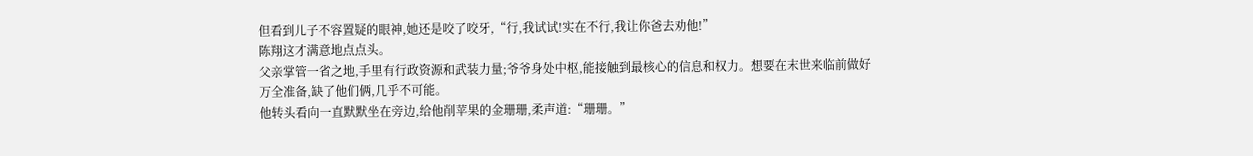但看到儿子不容置疑的眼神,她还是咬了咬牙,“行,我试试!实在不行,我让你爸去劝他!”
陈翔这才满意地点点头。
父亲掌管一省之地,手里有行政资源和武装力量;爷爷身处中枢,能接触到最核心的信息和权力。想要在末世来临前做好万全准备,缺了他们俩,几乎不可能。
他转头看向一直默默坐在旁边,给他削苹果的金珊珊,柔声道:“珊珊。”